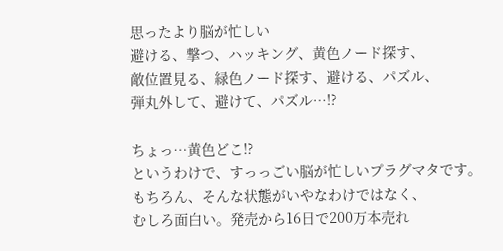思ったより脳が忙しい
避ける、撃つ、ハッキング、黄色ノード探す、
敵位置見る、緑色ノード探す、避ける、パズル、
弾丸外して、避けて、パズル…!?

ちょっ…黄色どこ!?
というわけで、すっっごい脳が忙しいプラグマタです。
もちろん、そんな状態がいやなわけではなく、
むしろ面白い。発売から16日で200万本売れ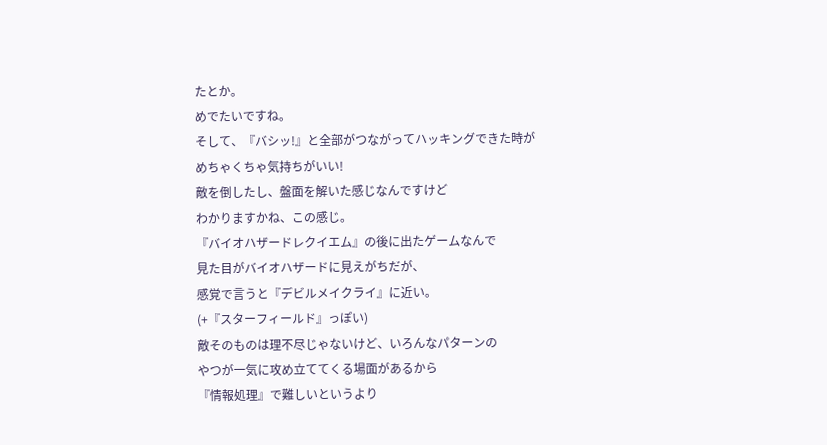たとか。
めでたいですね。
そして、『バシッ!』と全部がつながってハッキングできた時が
めちゃくちゃ気持ちがいい!
敵を倒したし、盤面を解いた感じなんですけど
わかりますかね、この感じ。
『バイオハザードレクイエム』の後に出たゲームなんで
見た目がバイオハザードに見えがちだが、
感覚で言うと『デビルメイクライ』に近い。
(+『スターフィールド』っぽい)
敵そのものは理不尽じゃないけど、いろんなパターンの
やつが一気に攻め立ててくる場面があるから
『情報処理』で難しいというより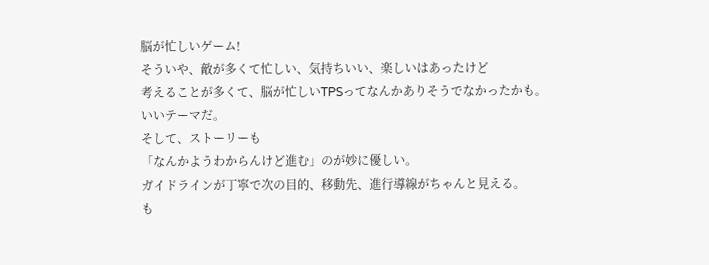脳が忙しいゲーム!
そういや、敵が多くて忙しい、気持ちいい、楽しいはあったけど
考えることが多くて、脳が忙しいTPSってなんかありそうでなかったかも。
いいテーマだ。
そして、ストーリーも
「なんかようわからんけど進む」のが妙に優しい。
ガイドラインが丁寧で次の目的、移動先、進行導線がちゃんと見える。
も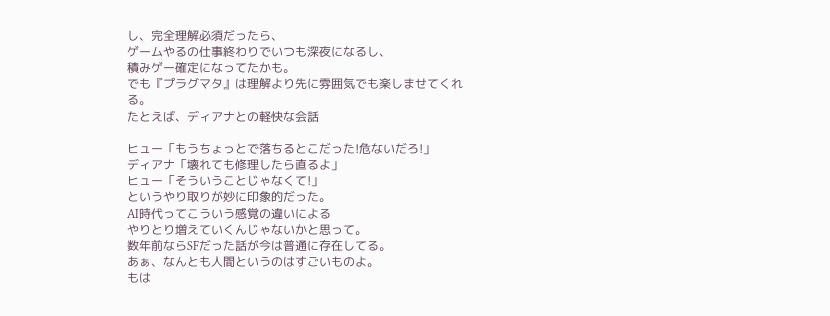し、完全理解必須だったら、
ゲームやるの仕事終わりでいつも深夜になるし、
積みゲー確定になってたかも。
でも『プラグマタ』は理解より先に雰囲気でも楽しませてくれる。
たとえば、ディアナとの軽快な会話

ヒュー「もうちょっとで落ちるとこだった!危ないだろ!」
ディアナ「壊れても修理したら直るよ」
ヒュー「そういうことじゃなくて!」
というやり取りが妙に印象的だった。
AI時代ってこういう感覚の違いによる
やりとり増えていくんじゃないかと思って。
数年前ならSFだった話が今は普通に存在してる。
あぁ、なんとも人間というのはすごいものよ。
もは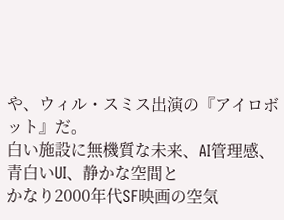や、ウィル・スミス出演の『アイロボット』だ。
白い施設に無機質な未来、AI管理感、青白いUI、静かな空間と
かなり2000年代SF映画の空気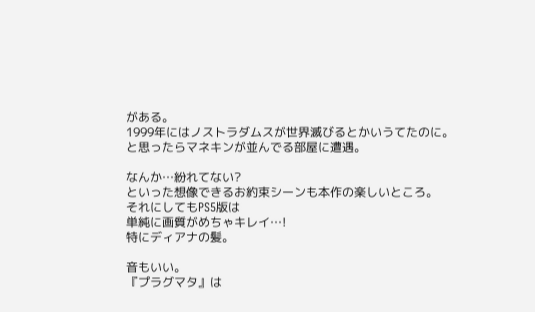がある。
1999年にはノストラダムスが世界滅びるとかいうてたのに。
と思ったらマネキンが並んでる部屋に遭遇。

なんか…紛れてない?
といった想像できるお約束シーンも本作の楽しいところ。
それにしてもPS5版は
単純に画質がめちゃキレイ…!
特にディアナの髪。

音もいい。
『プラグマタ』は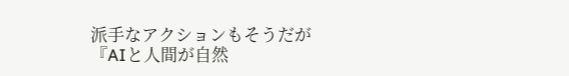派手なアクションもそうだが
『AIと人間が自然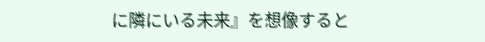に隣にいる未来』を想像すると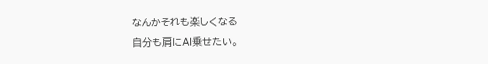なんかそれも楽しくなる
自分も肩にAI乗せたい。